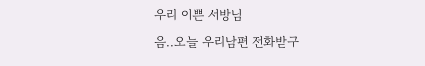우리 이쁜 서방님
음..오늘 우리남편 전화받구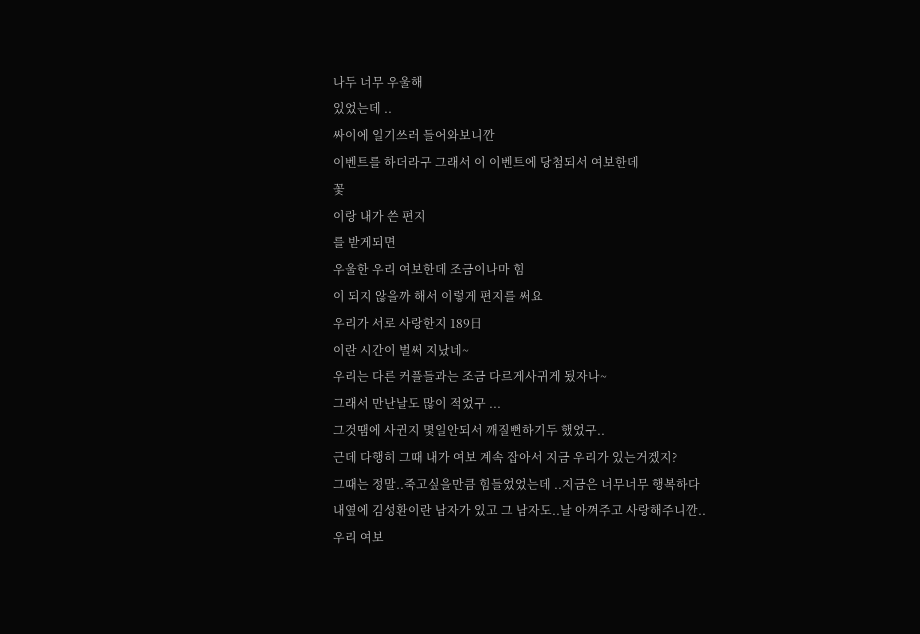나두 너무 우울해
있었는데 ..
싸이에 일기쓰러 들어와보니깐
이벤트를 하더라구 그래서 이 이벤트에 당첨되서 여보한데
꽃
이랑 내가 쓴 편지
를 받게되면
우울한 우리 여보한데 조금이나마 힘
이 되지 않을까 해서 이렇게 편지를 써요
우리가 서로 사랑한지 189日
이란 시간이 벌써 지났네~
우리는 다른 커플들과는 조금 다르게사귀게 됬자나~
그래서 만난날도 많이 적었구 ...
그것땜에 사귄지 몇일안되서 깨질뻔하기두 했었구..
근데 다행히 그때 내가 여보 계속 잡아서 지금 우리가 있는거겠지?
그때는 정말..죽고싶을만큼 힘들었었는데 ..지금은 너무너무 행복하다
내옆에 김성환이란 남자가 있고 그 남자도..날 아껴주고 사랑해주니깐..
우리 여보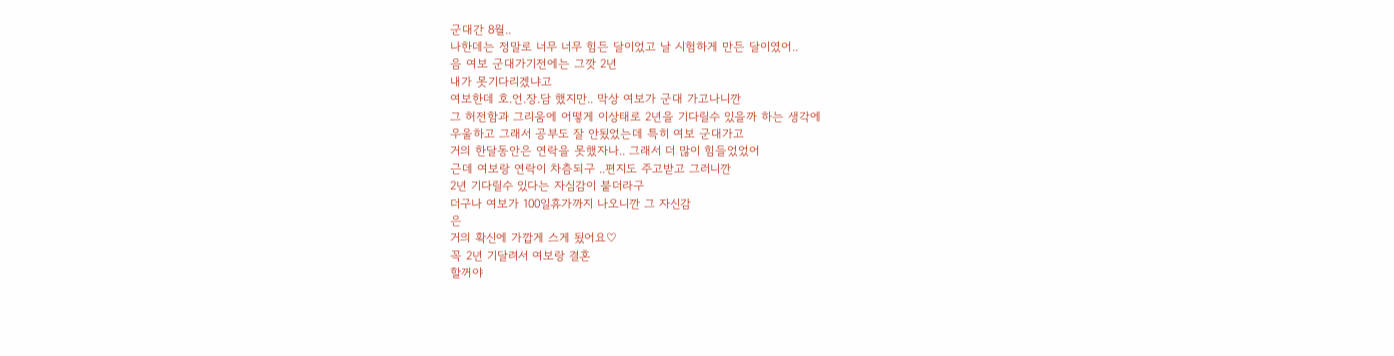군대간 8월..
나한데는 정말로 너무 너무 힘든 달이었고 날 시험하게 만든 달이였어..
음 여보 군대가기전에는 그깟 2년
내가 못기다리겠냐고
여보한데 호.언.장.담 했지만.. 막상 여보가 군대 가고나니깐
그 허전함과 그리움에 어떻게 이상태로 2년을 기다릴수 있을까 하는 생각에
우울하고 그래서 공부도 잘 안됬었는데 특히 여보 군대가고
거의 한달동안은 연락을 못했자나.. 그래서 더 많이 힘들었었어
근데 여보랑 연락이 차츰되구 ..편지도 주고받고 그러니깐
2년 기다릴수 있다는 자심감이 붙더라구
더구나 여보가 100일휴가까지 나오니깐 그 자신감
은
거의 확신에 가깝게 스게 됬어요♡
꼭 2년 기달려서 여보랑 결혼
할꺼야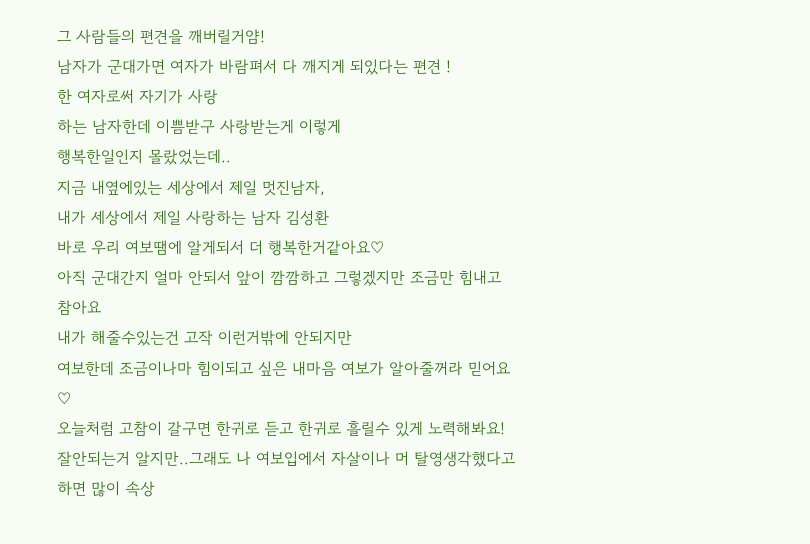그 사람들의 편견을 깨버릴거얌!
남자가 군대가면 여자가 바람펴서 다 깨지게 되있다는 편견 !
한 여자로써 자기가 사랑
하는 남자한데 이쁨받구 사랑받는게 이렇게
행복한일인지 몰랐었는데..
지금 내옆에있는 세상에서 제일 멋진남자,
내가 세상에서 제일 사랑하는 남자 김성환
바로 우리 여보땜에 알게되서 더 행복한거같아요♡
아직 군대간지 얼마 안되서 앞이 깜깜하고 그렇겠지만 조금만 힘내고 참아요
내가 해줄수있는건 고작 이런거밖에 안되지만
여보한데 조금이나마 힘이되고 싶은 내마음 여보가 알아줄꺼라 믿어요♡
오늘처럼 고참이 갈구면 한귀로 듣고 한귀로 흘릴수 있게 노력해봐요!
잘안되는거 알지만..그래도 나 여보입에서 자살이나 머 탈영생각했다고 하면 많이 속상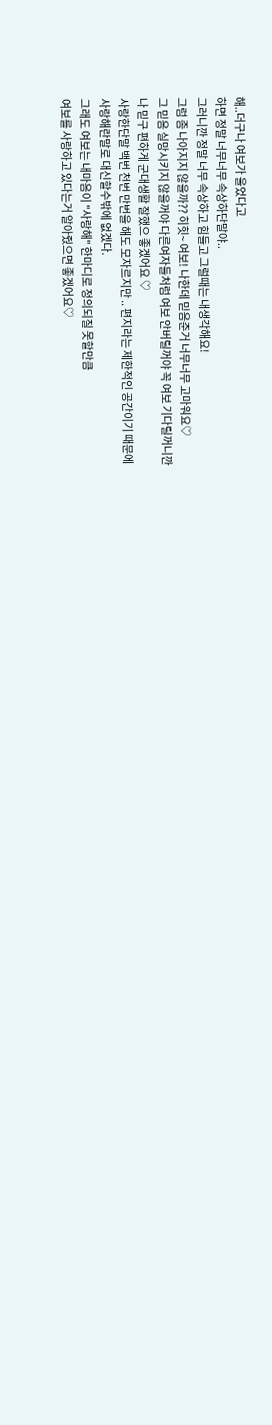해..더구나 여보가 울었다고
하면 정말 너무너무 속상하단말야..
그러니깐 정말 너무 속상하고 힘들고 그럴때는 내생각해요!
그럼 좀 나아지지 않을까?? 히힛~ 여보! 나한데 믿음준거 너무너무 고마워요♡
그 믿음 실망시키지 않을꺼야 다른여자들처럼 여보 안버릴꺼야 꼭 여보 기다릴꺼니깐
나 믿구 편하게 군대생활 잘했으 좋겠어요 ♡
사랑한단말 백번 천번 만번을 해도 모자르지만 .. 편지라는 제한적인 공간이기 때문에
사랑해란말로 대신할수밖에 없겠다.
그래도 여보는 내마음이 "사랑해" 한마디로 정의되질 못할만큼
여보를 사랑하고 있다는거 알아줬으면 좋겠어요♡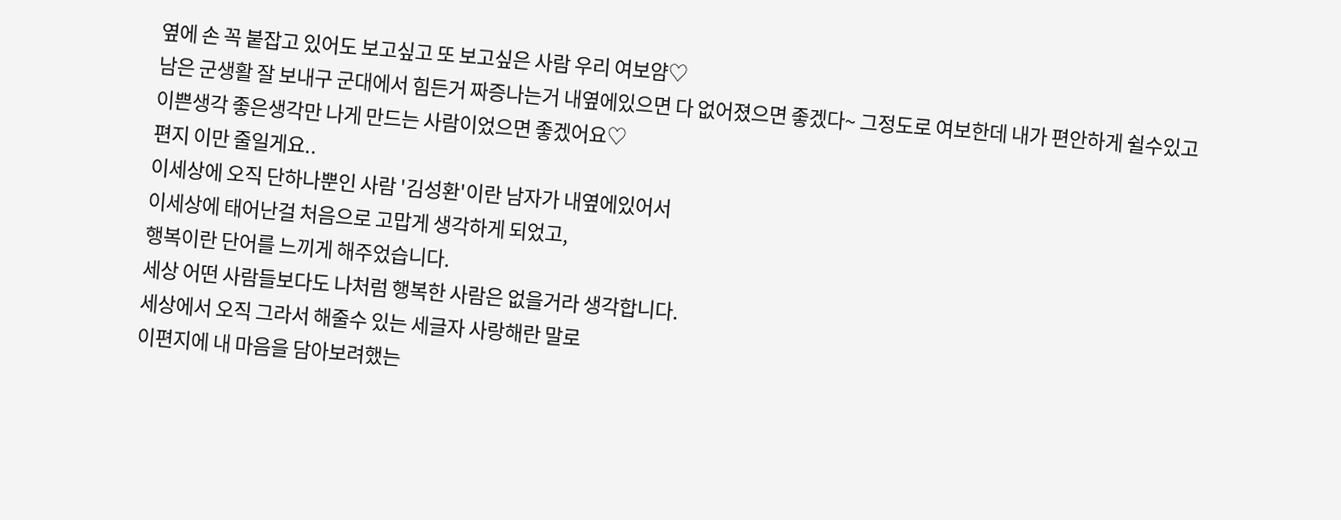옆에 손 꼭 붙잡고 있어도 보고싶고 또 보고싶은 사람 우리 여보얌♡
남은 군생활 잘 보내구 군대에서 힘든거 짜증나는거 내옆에있으면 다 없어졌으면 좋겠다~ 그정도로 여보한데 내가 편안하게 쉴수있고
이쁜생각 좋은생각만 나게 만드는 사람이었으면 좋겠어요♡
편지 이만 줄일게요..
이세상에 오직 단하나뿐인 사람 '김성환'이란 남자가 내옆에있어서
이세상에 태어난걸 처음으로 고맙게 생각하게 되었고,
행복이란 단어를 느끼게 해주었습니다.
세상 어떤 사람들보다도 나처럼 행복한 사람은 없을거라 생각합니다.
세상에서 오직 그라서 해줄수 있는 세글자 사랑해란 말로
이편지에 내 마음을 담아보려했는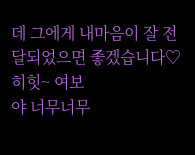데 그에게 내마음이 잘 전달되었으면 좋겠습니다♡
히힛~ 여보
야 너무너무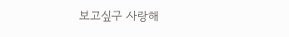보고싶구 사랑해